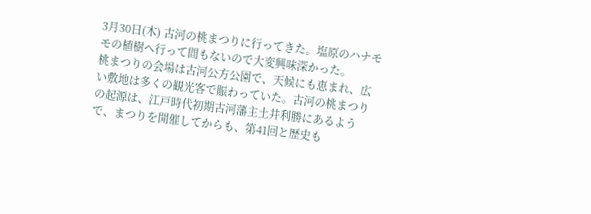3月30日(木) 古河の桃まつりに行ってきた。塩原のハナモモの植樹へ行って間もないので大変興味深かった。
桃まつりの会場は古河公方公園で、天候にも恵まれ、広い敷地は多くの観光客で賑わっていた。古河の桃まつりの起源は、江戸時代初期古河藩主土井利勝にあるようで、まつりを開催してからも、第41回と歴史も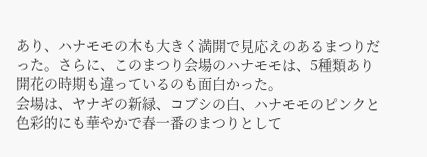あり、ハナモモの木も大きく満開で見応えのあるまつりだった。さらに、このまつり会場のハナモモは、5種類あり開花の時期も違っているのも面白かった。
会場は、ヤナギの新緑、コブシの白、ハナモモのピンクと色彩的にも華やかで春一番のまつりとして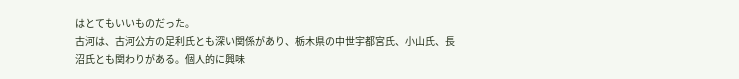はとてもいいものだった。
古河は、古河公方の足利氏とも深い関係があり、栃木県の中世宇都宮氏、小山氏、長沼氏とも関わりがある。個人的に興味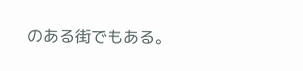のある街でもある。